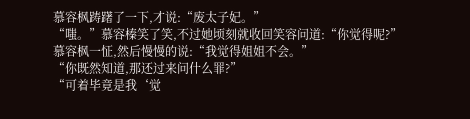慕容枫踌躇了一下,才说:“废太子妃。”
“嗤。”慕容榛笑了笑,不过她顷刻就收回笑容问道:“你觉得呢?”
慕容枫一怔,然后慢慢的说:“我觉得姐姐不会。”
“你既然知道,那还过来问什么罪?”
“可着毕竟是我‘觉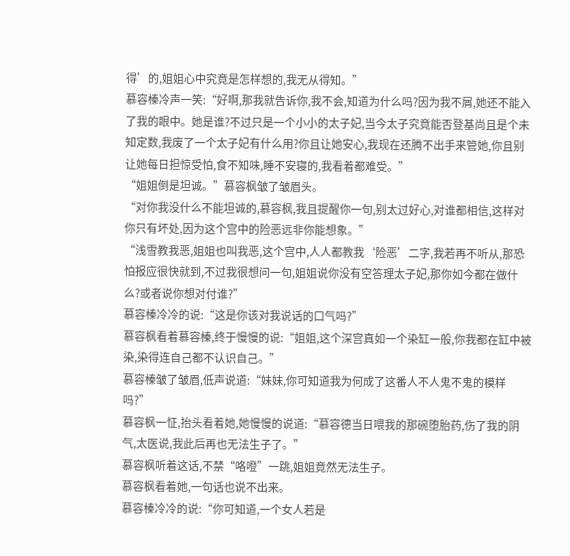得’的,姐姐心中究竟是怎样想的,我无从得知。”
慕容榛冷声一笑:“好啊,那我就告诉你,我不会,知道为什么吗?因为我不屑,她还不能入了我的眼中。她是谁?不过只是一个小小的太子妃,当今太子究竟能否登基尚且是个未知定数,我废了一个太子妃有什么用?你且让她安心,我现在还腾不出手来管她,你且别让她每日担惊受怕,食不知味,睡不安寝的,我看着都难受。”
“姐姐倒是坦诚。”慕容枫皱了皱眉头。
“对你我没什么不能坦诚的,慕容枫,我且提醒你一句,别太过好心,对谁都相信,这样对你只有坏处,因为这个宫中的险恶远非你能想象。”
“浅雪教我恶,姐姐也叫我恶,这个宫中,人人都教我‘险恶’二字,我若再不听从,那恐怕报应很快就到,不过我很想问一句,姐姐说你没有空答理太子妃,那你如今都在做什么?或者说你想对付谁?”
慕容榛冷冷的说:“这是你该对我说话的口气吗?”
慕容枫看着慕容榛,终于慢慢的说:“姐姐,这个深宫真如一个染缸一般,你我都在缸中被染,染得连自己都不认识自己。”
慕容榛皱了皱眉,低声说道:“妹妹,你可知道我为何成了这番人不人鬼不鬼的模样吗?”
慕容枫一怔,抬头看着她,她慢慢的说道:“慕容德当日喂我的那碗堕胎药,伤了我的阴气,太医说,我此后再也无法生子了。”
慕容枫听着这话,不禁“咯噔”一跳,姐姐竟然无法生子。
慕容枫看着她,一句话也说不出来。
慕容榛冷冷的说:“你可知道,一个女人若是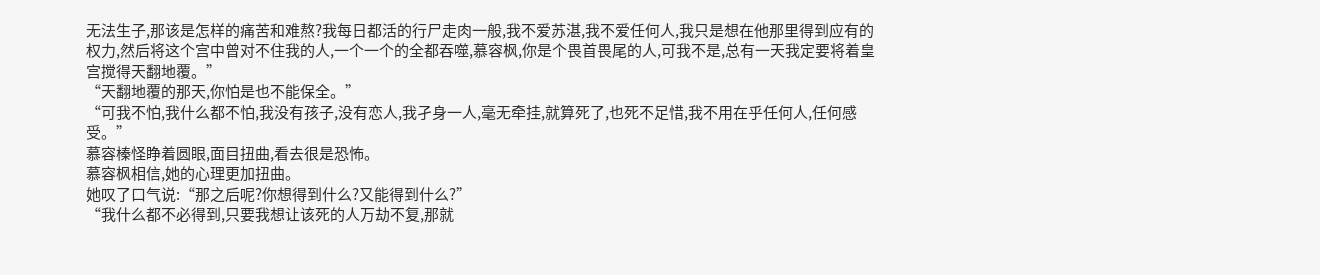无法生子,那该是怎样的痛苦和难熬?我每日都活的行尸走肉一般,我不爱苏湛,我不爱任何人,我只是想在他那里得到应有的权力,然后将这个宫中曾对不住我的人,一个一个的全都吞噬,慕容枫,你是个畏首畏尾的人,可我不是,总有一天我定要将着皇宫搅得天翻地覆。”
“天翻地覆的那天,你怕是也不能保全。”
“可我不怕,我什么都不怕,我没有孩子,没有恋人,我孑身一人,毫无牵挂,就算死了,也死不足惜,我不用在乎任何人,任何感受。”
慕容榛怪睁着圆眼,面目扭曲,看去很是恐怖。
慕容枫相信,她的心理更加扭曲。
她叹了口气说:“那之后呢?你想得到什么?又能得到什么?”
“我什么都不必得到,只要我想让该死的人万劫不复,那就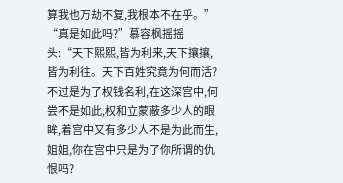算我也万劫不复,我根本不在乎。”
“真是如此吗?”慕容枫摇摇头:“天下熙熙,皆为利来,天下攘攘,皆为利往。天下百姓究竟为何而活?不过是为了权钱名利,在这深宫中,何尝不是如此,权和立蒙蔽多少人的眼眸,着宫中又有多少人不是为此而生,姐姐,你在宫中只是为了你所谓的仇恨吗?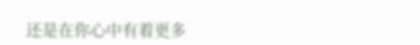还是在你心中有着更多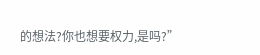的想法?你也想要权力,是吗?”